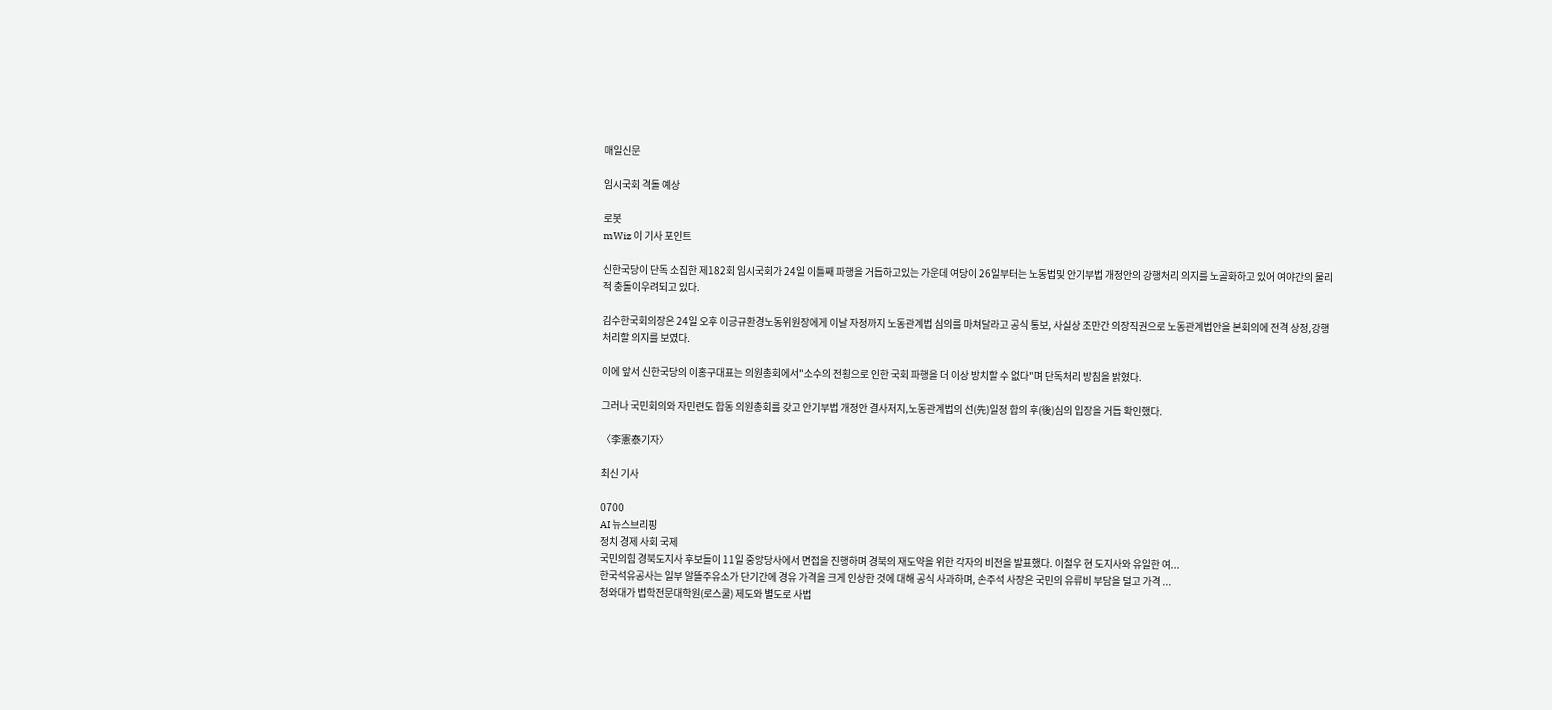매일신문

임시국회 격돌 예상

로봇
mWiz 이 기사 포인트

신한국당이 단독 소집한 제182회 임시국회가 24일 이틀째 파행을 거듭하고있는 가운데 여당이 26일부터는 노동법및 안기부법 개정안의 강행처리 의지를 노골화하고 있어 여야간의 물리적 충돌이우려되고 있다.

김수한국회의장은 24일 오후 이긍규환경노동위원장에게 이날 자정까지 노동관계법 심의를 마쳐달라고 공식 통보, 사실상 조만간 의장직권으로 노동관계법안을 본회의에 전격 상정,강행처리할 의지를 보였다.

이에 앞서 신한국당의 이홍구대표는 의원총회에서"소수의 전횡으로 인한 국회 파행을 더 이상 방치할 수 없다"며 단독처리 방침을 밝혔다.

그러나 국민회의와 자민련도 합동 의원총회를 갖고 안기부법 개정안 결사저지,노동관계법의 선(先)일정 합의 후(後)심의 입장을 거듭 확인했다.

〈李憲泰기자〉

최신 기사

0700
AI 뉴스브리핑
정치 경제 사회 국제
국민의힘 경북도지사 후보들이 11일 중앙당사에서 면접을 진행하며 경북의 재도약을 위한 각자의 비전을 발표했다. 이철우 현 도지사와 유일한 여...
한국석유공사는 일부 알뜰주유소가 단기간에 경유 가격을 크게 인상한 것에 대해 공식 사과하며, 손주석 사장은 국민의 유류비 부담을 덜고 가격 ...
청와대가 법학전문대학원(로스쿨) 제도와 별도로 사법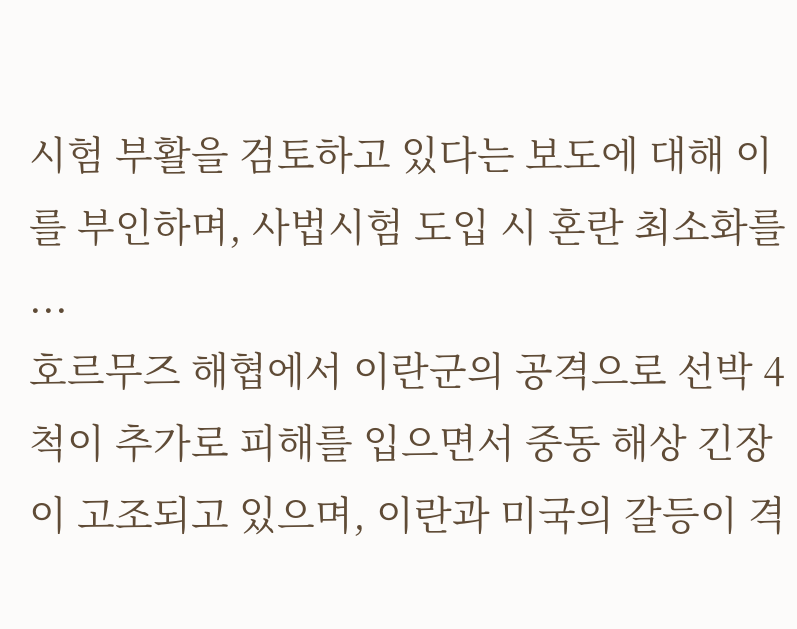시험 부활을 검토하고 있다는 보도에 대해 이를 부인하며, 사법시험 도입 시 혼란 최소화를 ...
호르무즈 해협에서 이란군의 공격으로 선박 4척이 추가로 피해를 입으면서 중동 해상 긴장이 고조되고 있으며, 이란과 미국의 갈등이 격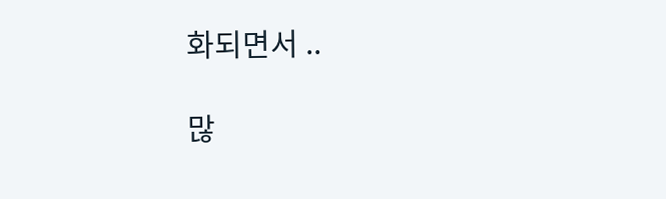화되면서 ..

많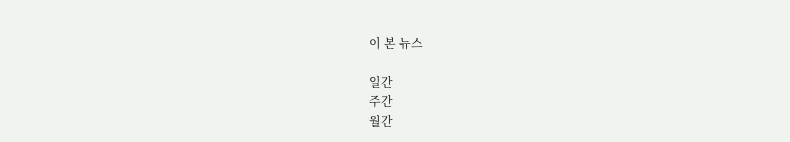이 본 뉴스

일간
주간
월간